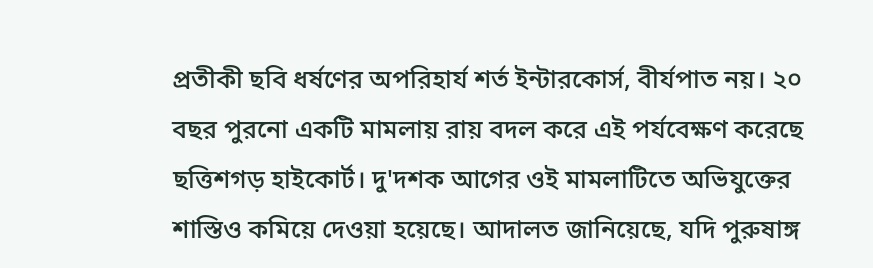প্রতীকী ছবি ধর্ষণের অপরিহার্য শর্ত ইন্টারকোর্স, বীর্যপাত নয়। ২০ বছর পুরনো একটি মামলায় রায় বদল করে এই পর্যবেক্ষণ করেছে ছত্তিশগড় হাইকোর্ট। দু'দশক আগের ওই মামলাটিতে অভিযুক্তের শাস্তিও কমিয়ে দেওয়া হয়েছে। আদালত জানিয়েছে, যদি পুরুষাঙ্গ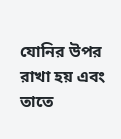যোনির উপর রাখা হয় এবং তাতে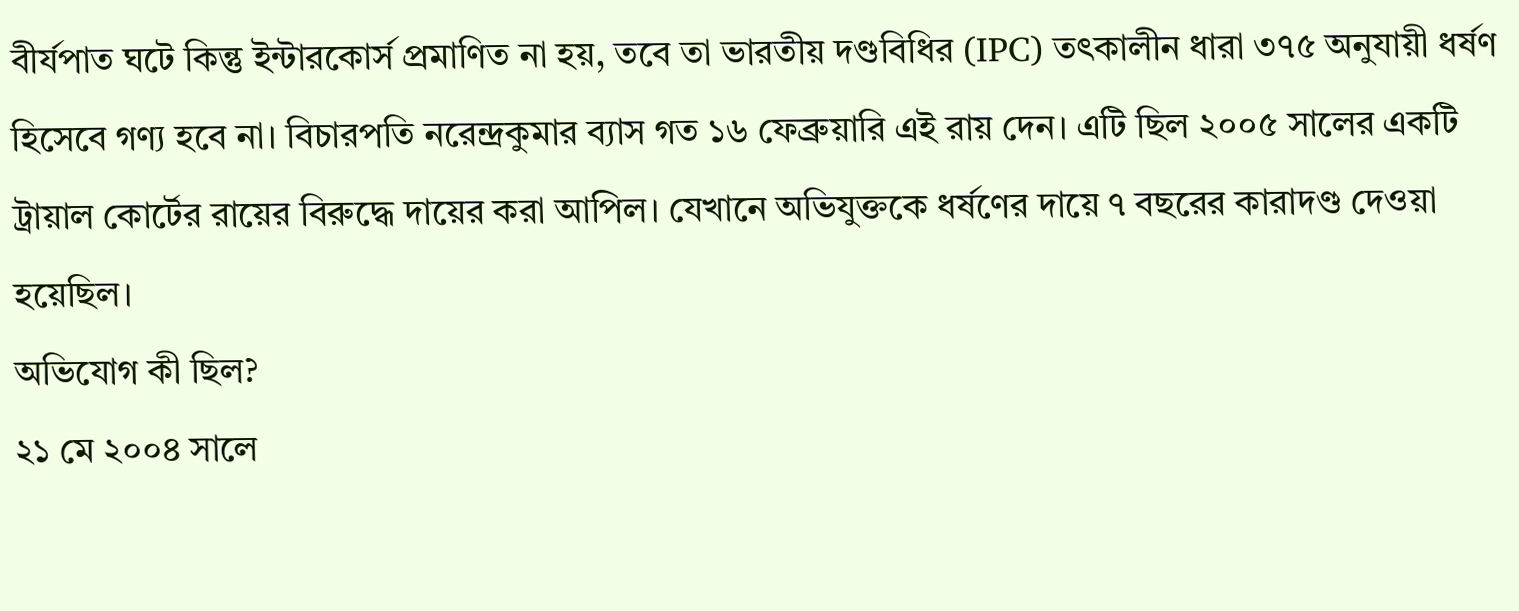বীর্যপাত ঘটে কিন্তু ইন্টারকোর্স প্রমাণিত না হয়, তবে তা ভারতীয় দণ্ডবিধির (IPC) তৎকালীন ধারা ৩৭৫ অনুযায়ী ধর্ষণ হিসেবে গণ্য হবে না। বিচারপতি নরেন্দ্রকুমার ব্যাস গত ১৬ ফেব্রুয়ারি এই রায় দেন। এটি ছিল ২০০৫ সালের একটি ট্রায়াল কোর্টের রায়ের বিরুদ্ধে দায়ের করা আপিল। যেখানে অভিযুক্তকে ধর্ষণের দায়ে ৭ বছরের কারাদণ্ড দেওয়া হয়েছিল।
অভিযোগ কী ছিল?
২১ মে ২০০৪ সালে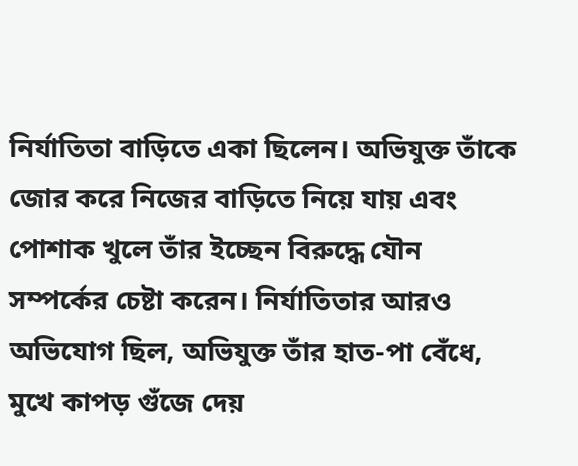নির্যাতিতা বাড়িতে একা ছিলেন। অভিযুক্ত তাঁকে জোর করে নিজের বাড়িতে নিয়ে যায় এবং পোশাক খুলে তাঁর ইচ্ছেন বিরুদ্ধে যৌন সম্পর্কের চেষ্টা করেন। নির্যাতিতার আরও অভিযোগ ছিল, অভিযুক্ত তাঁর হাত-পা বেঁধে, মুখে কাপড় গুঁজে দেয়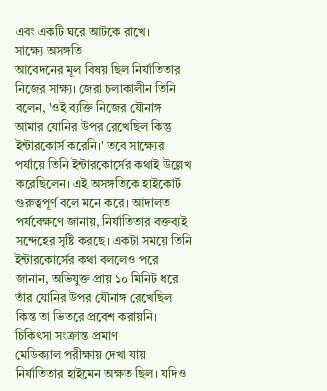এবং একটি ঘরে আটকে রাখে।
সাক্ষ্যে অসঙ্গতি
আবেদনের মূল বিষয় ছিল নির্যাতিতার নিজের সাক্ষ্য। জেরা চলাকালীন তিনি বলেন, 'ওই ব্যক্তি নিজের যৌনাঙ্গ আমার যোনির উপর রেখেছিল কিন্তু ইন্টারকোর্স করেনি।' তবে সাক্ষ্যের পর্যায়ে তিনি ইন্টারকোর্সের কথাই উল্লেখ করেছিলেন। এই অসঙ্গতিকে হাইকোর্ট গুরুত্বপূর্ণ বলে মনে করে। আদালত পর্যবেক্ষণে জানায়, নির্যাতিতার বক্তব্যই সন্দেহের সৃষ্টি করছে। একটা সময়ে তিনি ইন্টারকোর্সের কথা বললেও পরে জানান, অভিযুক্ত প্রায় ১০ মিনিট ধরে তাঁর যোনির উপর যৌনাঙ্গ রেখেছিল কিন্ত তা ভিতরে প্রবেশ করায়নি।
চিকিৎসা সংক্রান্ত প্রমাণ
মেডিক্যাল পরীক্ষায় দেখা যায় নির্যাতিতার হাইমেন অক্ষত ছিল। যদিও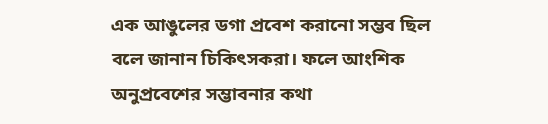এক আঙুলের ডগা প্রবেশ করানো সম্ভব ছিল বলে জানান চিকিৎসকরা। ফলে আংশিক অনুপ্রবেশের সম্ভাবনার কথা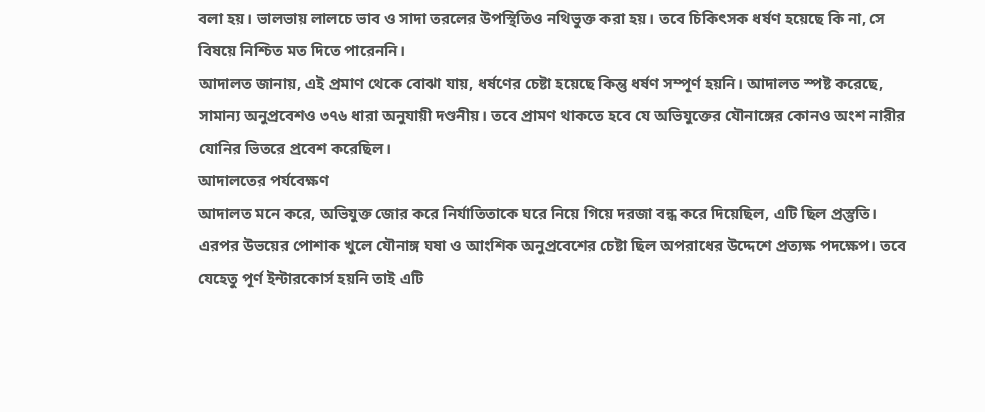বলা হয়। ভালভায় লালচে ভাব ও সাদা তরলের উপস্থিতিও নথিভুক্ত করা হয়। তবে চিকিৎসক ধর্ষণ হয়েছে কি না, সে বিষয়ে নিশ্চিত মত দিতে পারেননি।
আদালত জানায়, এই প্রমাণ থেকে বোঝা যায়, ধর্ষণের চেষ্টা হয়েছে কিন্তু ধর্ষণ সম্পূর্ণ হয়নি। আদালত স্পষ্ট করেছে, সামান্য অনুপ্রবেশও ৩৭৬ ধারা অনুযায়ী দণ্ডনীয়। তবে প্রামণ থাকতে হবে যে অভিযুক্তের যৌনাঙ্গের কোনও অংশ নারীর যোনির ভিতরে প্রবেশ করেছিল।
আদালতের পর্যবেক্ষণ
আদালত মনে করে, অভিযুক্ত জোর করে নির্যাতিতাকে ঘরে নিয়ে গিয়ে দরজা বন্ধ করে দিয়েছিল, এটি ছিল প্রস্তুতি। এরপর উভয়ের পোশাক খুলে যৌনাঙ্গ ঘষা ও আংশিক অনুপ্রবেশের চেষ্টা ছিল অপরাধের উদ্দেশে প্রত্যক্ষ পদক্ষেপ। তবে যেহেতু পূর্ণ ইন্টারকোর্স হয়নি তাই এটি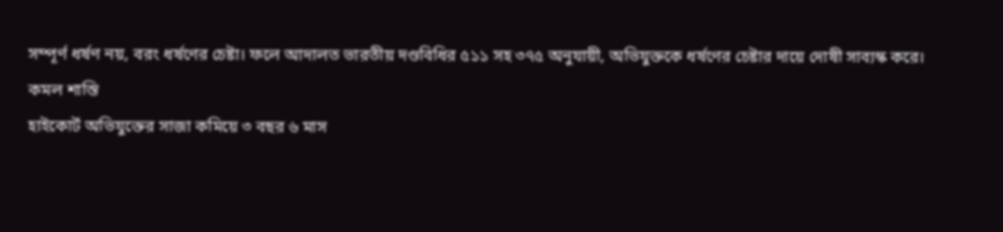সম্পূর্ণ ধর্ষণ নয়, বরং ধর্ষণের চেষ্টা। ফলে আদালত ভারতীয় দণ্ডবিধির ৫১১ সহ ৩৭৫ অনুযায়ী, অভিযুক্তকে ধর্ষণের চেষ্টার দায়ে দোষী সাব্যস্ক করে।
কমল শাস্তি
হাইকোর্ট অভিযুক্তের সাজা কমিয়ে ৩ বছর ৬ মাস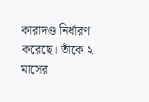কারাদণ্ড নির্ধারণ করেছে। তাঁকে ২ মাসের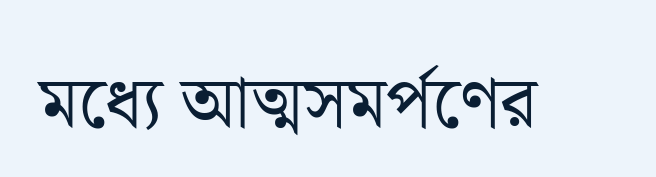মধ্যে আত্মসমর্পণের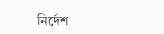নির্দেশ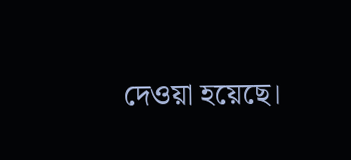দেওয়া হয়েছে।